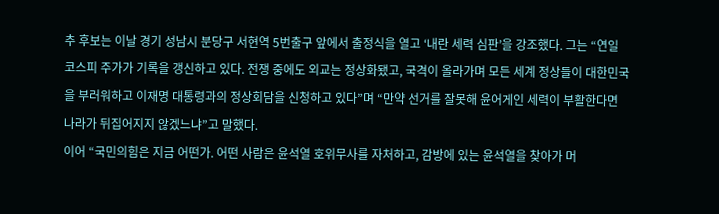추 후보는 이날 경기 성남시 분당구 서현역 5번출구 앞에서 출정식을 열고 ‘내란 세력 심판’을 강조했다. 그는 “연일 코스피 주가가 기록을 갱신하고 있다. 전쟁 중에도 외교는 정상화됐고, 국격이 올라가며 모든 세계 정상들이 대한민국을 부러워하고 이재명 대통령과의 정상회담을 신청하고 있다”며 “만약 선거를 잘못해 윤어게인 세력이 부활한다면 나라가 뒤집어지지 않겠느냐”고 말했다.
이어 “국민의힘은 지금 어떤가. 어떤 사람은 윤석열 호위무사를 자처하고, 감방에 있는 윤석열을 찾아가 머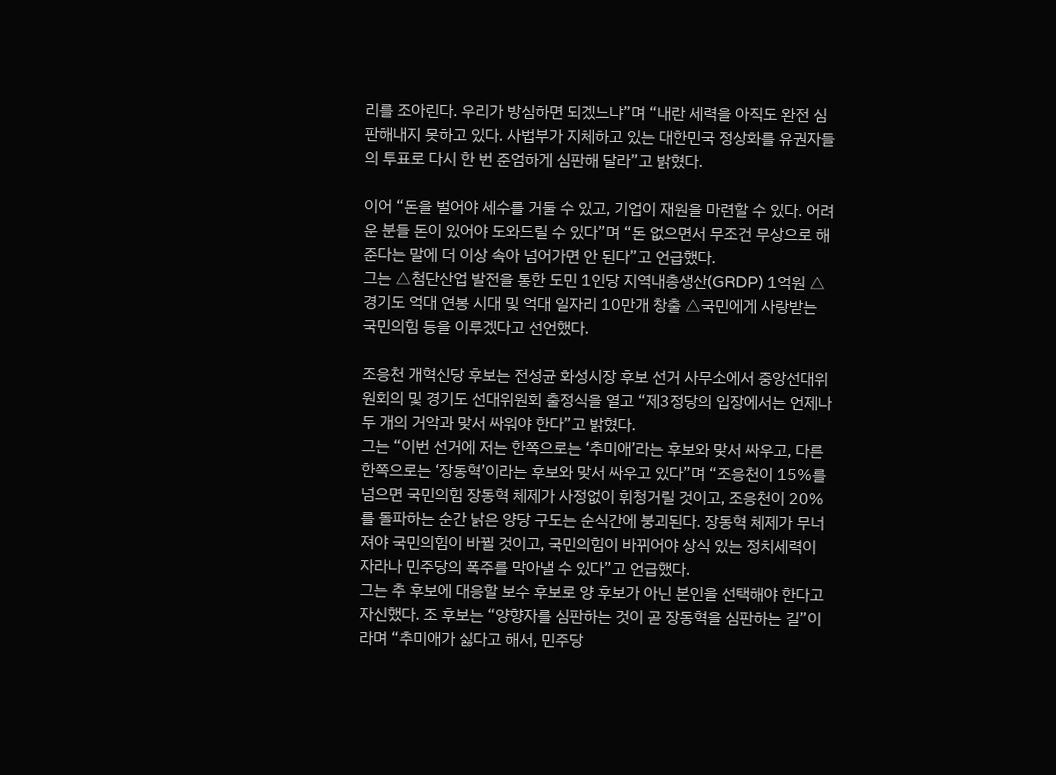리를 조아린다. 우리가 방심하면 되겠느냐”며 “내란 세력을 아직도 완전 심판해내지 못하고 있다. 사법부가 지체하고 있는 대한민국 정상화를 유권자들의 투표로 다시 한 번 준엄하게 심판해 달라”고 밝혔다.

이어 “돈을 벌어야 세수를 거둘 수 있고, 기업이 재원을 마련할 수 있다. 어려운 분들 돈이 있어야 도와드릴 수 있다”며 “돈 없으면서 무조건 무상으로 해준다는 말에 더 이상 속아 넘어가면 안 된다”고 언급했다.
그는 △첨단산업 발전을 통한 도민 1인당 지역내총생산(GRDP) 1억원 △경기도 억대 연봉 시대 및 억대 일자리 10만개 창출 △국민에게 사랑받는 국민의힘 등을 이루겠다고 선언했다.

조응천 개혁신당 후보는 전성균 화성시장 후보 선거 사무소에서 중앙선대위원회의 및 경기도 선대위원회 출정식을 열고 “제3정당의 입장에서는 언제나 두 개의 거악과 맞서 싸워야 한다”고 밝혔다.
그는 “이번 선거에 저는 한쪽으로는 ‘추미애’라는 후보와 맞서 싸우고, 다른 한쪽으로는 ‘장동혁’이라는 후보와 맞서 싸우고 있다”며 “조응천이 15%를 넘으면 국민의힘 장동혁 체제가 사정없이 휘청거릴 것이고, 조응천이 20%를 돌파하는 순간 낡은 양당 구도는 순식간에 붕괴된다. 장동혁 체제가 무너져야 국민의힘이 바뀔 것이고, 국민의힘이 바뀌어야 상식 있는 정치세력이 자라나 민주당의 폭주를 막아낼 수 있다”고 언급했다.
그는 추 후보에 대응할 보수 후보로 양 후보가 아닌 본인을 선택해야 한다고 자신했다. 조 후보는 “양향자를 심판하는 것이 곧 장동혁을 심판하는 길”이라며 “추미애가 싫다고 해서, 민주당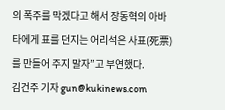의 폭주를 막겠다고 해서 장동혁의 아바타에게 표를 던지는 어리석은 사표(死票)를 만들어 주지 말자”고 부연했다.
김건주 기자 gun@kukinews.com